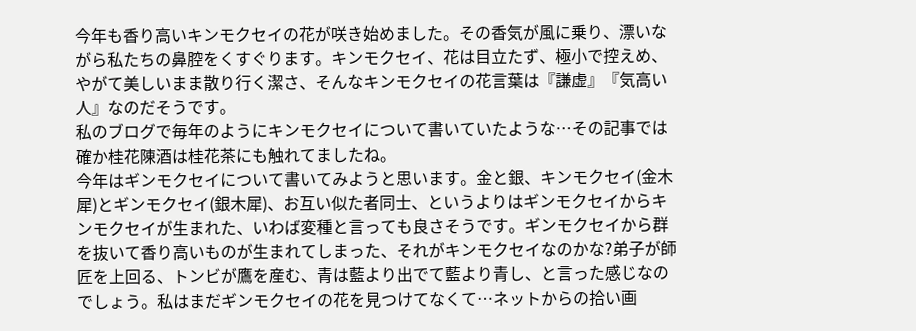今年も香り高いキンモクセイの花が咲き始めました。その香気が風に乗り、漂いながら私たちの鼻腔をくすぐります。キンモクセイ、花は目立たず、極小で控えめ、やがて美しいまま散り行く潔さ、そんなキンモクセイの花言葉は『謙虚』『気高い人』なのだそうです。
私のブログで毎年のようにキンモクセイについて書いていたような…その記事では確か桂花陳酒は桂花茶にも触れてましたね。
今年はギンモクセイについて書いてみようと思います。金と銀、キンモクセイ(金木犀)とギンモクセイ(銀木犀)、お互い似た者同士、というよりはギンモクセイからキンモクセイが生まれた、いわば変種と言っても良さそうです。ギンモクセイから群を抜いて香り高いものが生まれてしまった、それがキンモクセイなのかな?弟子が師匠を上回る、トンビが鷹を産む、青は藍より出でて藍より青し、と言った感じなのでしょう。私はまだギンモクセイの花を見つけてなくて…ネットからの拾い画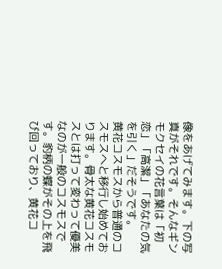像をあげてみます。下の写真がそれです。そんなギンモクセイの花言葉は「初恋」「高潔」「あなたの気を引く」だそうです。
黄花コスモスから普通のコスモスへと移行し始めております。骨太な黄花コスモスとは打って変わって優美なのが一般のコスモスです。豹柄の蝶がその上を飛び回っており、黄花コ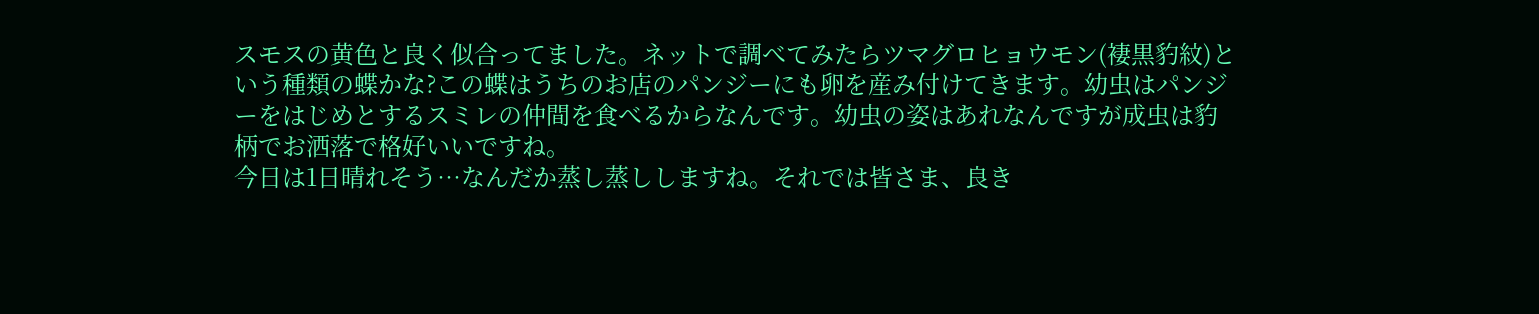スモスの黄色と良く似合ってました。ネットで調べてみたらツマグロヒョウモン(褄黒豹紋)という種類の蝶かな?この蝶はうちのお店のパンジーにも卵を産み付けてきます。幼虫はパンジーをはじめとするスミレの仲間を食べるからなんです。幼虫の姿はあれなんですが成虫は豹柄でお洒落で格好いいですね。
今日は1日晴れそう…なんだか蒸し蒸ししますね。それでは皆さま、良き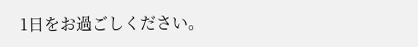1日をお過ごしください。